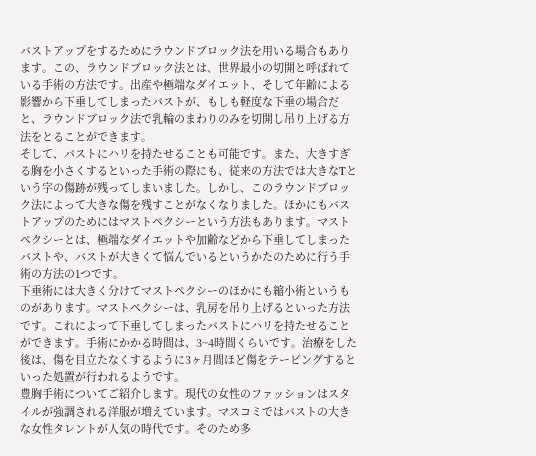バストアップをするためにラウンドブロック法を用いる場合もあります。この、ラウンドブロック法とは、世界最小の切開と呼ばれている手術の方法です。出産や極端なダイエット、そして年齢による影響から下垂してしまったバストが、もしも軽度な下垂の場合だと、ラウンドブロック法で乳輪のまわりのみを切開し吊り上げる方法をとることができます。
そして、バストにハリを持たせることも可能です。また、大きすぎる胸を小さくするといった手術の際にも、従来の方法では大きなTという字の傷跡が残ってしまいました。しかし、このラウンドブロック法によって大きな傷を残すことがなくなりました。ほかにもバストアップのためにはマストペクシーという方法もあります。マストペクシーとは、極端なダイエットや加齢などから下垂してしまったバストや、バストが大きくて悩んでいるというかたのために行う手術の方法の1つです。
下垂術には大きく分けてマストペクシーのほかにも縮小術というものがあります。マストペクシーは、乳房を吊り上げるといった方法です。これによって下垂してしまったバストにハリを持たせることができます。手術にかかる時間は、3~4時間くらいです。治療をした後は、傷を目立たなくするように3ヶ月間ほど傷をテーピングするといった処置が行われるようです。
豊胸手術についてご紹介します。現代の女性のファッションはスタイルが強調される洋服が増えています。マスコミではバストの大きな女性タレントが人気の時代です。そのため多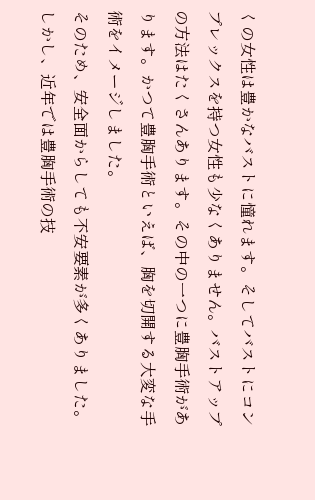くの女性は豊かなバストに憧れます。そしてバストにコンプレックスを持つ女性も少なくありません。バストアップの方法はたくさんあります。その中の一つに豊胸手術があります。かつて豊胸手術といえば、胸を切開する大変な手術をイメージしました。
そのため、安全面からしても不安要素が多くありました。しかし、近年では豊胸手術の技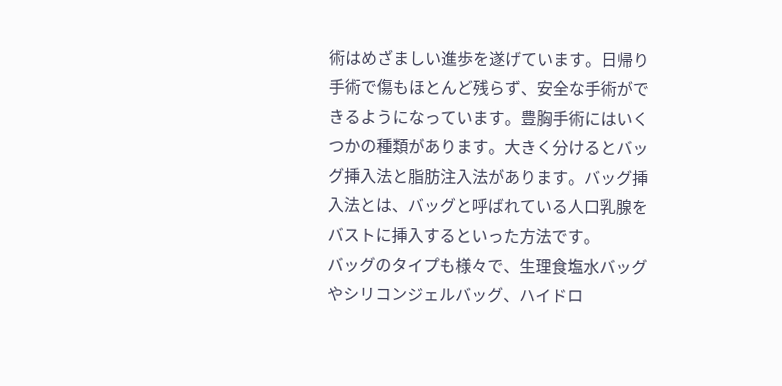術はめざましい進歩を遂げています。日帰り手術で傷もほとんど残らず、安全な手術ができるようになっています。豊胸手術にはいくつかの種類があります。大きく分けるとバッグ挿入法と脂肪注入法があります。バッグ挿入法とは、バッグと呼ばれている人口乳腺をバストに挿入するといった方法です。
バッグのタイプも様々で、生理食塩水バッグやシリコンジェルバッグ、ハイドロ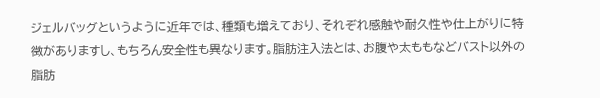ジェルバッグというように近年では、種類も増えており、それぞれ感触や耐久性や仕上がりに特徴がありますし、もちろん安全性も異なります。脂肪注入法とは、お腹や太ももなどバスト以外の脂肪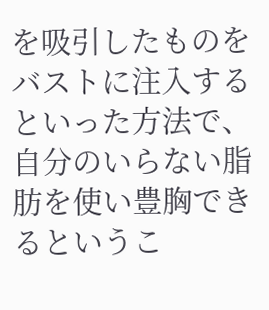を吸引したものをバストに注入するといった方法で、自分のいらない脂肪を使い豊胸できるというこ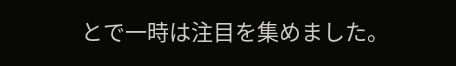とで一時は注目を集めました。